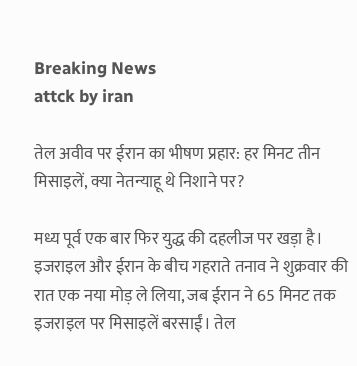Breaking News
attck by iran

तेल अवीव पर ईरान का भीषण प्रहार: हर मिनट तीन मिसाइलें, क्या नेतन्याहू थे निशाने पर?

मध्य पूर्व एक बार फिर युद्ध की दहलीज पर खड़ा है। इजराइल और ईरान के बीच गहराते तनाव ने शुक्रवार की रात एक नया मोड़ ले लिया, जब ईरान ने 65 मिनट तक इजराइल पर मिसाइलें बरसाईं। तेल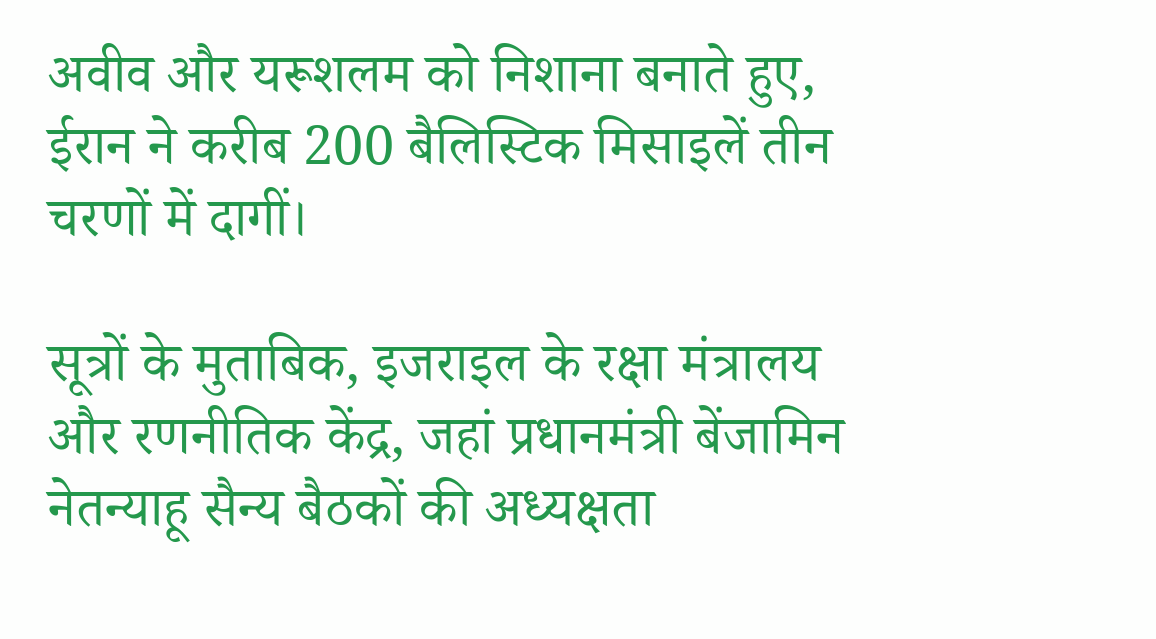अवीव और यरूशलम को निशाना बनाते हुए, ईरान ने करीब 200 बैलिस्टिक मिसाइलें तीन चरणों में दागीं।

सूत्रों के मुताबिक, इजराइल के रक्षा मंत्रालय और रणनीतिक केंद्र, जहां प्रधानमंत्री बेंजामिन नेतन्याहू सैन्य बैठकों की अध्यक्षता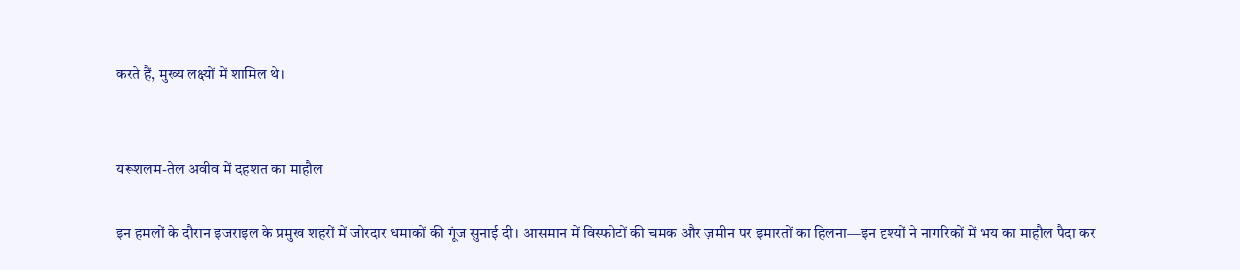करते हैं, मुख्य लक्ष्यों में शामिल थे।


यरूशलम-तेल अवीव में दहशत का माहौल

इन हमलों के दौरान इजराइल के प्रमुख शहरों में जोरदार धमाकों की गूंज सुनाई दी। आसमान में विस्फोटों की चमक और ज़मीन पर इमारतों का हिलना—इन दृश्यों ने नागरिकों में भय का माहौल पैदा कर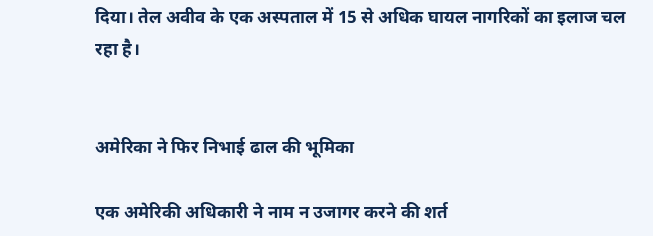दिया। तेल अवीव के एक अस्पताल में 15 से अधिक घायल नागरिकों का इलाज चल रहा है।


अमेरिका ने फिर निभाई ढाल की भूमिका

एक अमेरिकी अधिकारी ने नाम न उजागर करने की शर्त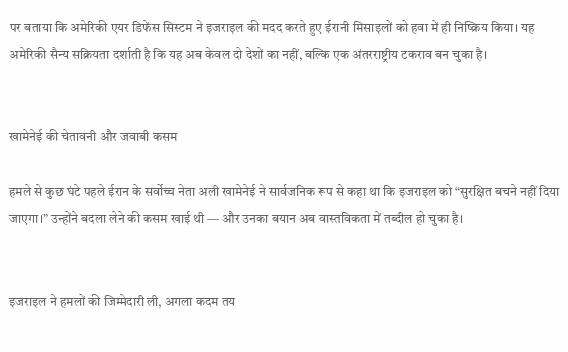पर बताया कि अमेरिकी एयर डिफेंस सिस्टम ने इजराइल की मदद करते हुए ईरानी मिसाइलों को हवा में ही निष्क्रिय किया। यह अमेरिकी सैन्य सक्रियता दर्शाती है कि यह अब केवल दो देशों का नहीं, बल्कि एक अंतरराष्ट्रीय टकराव बन चुका है।


खामेनेई की चेतावनी और जवाबी कसम

हमले से कुछ घंटे पहले ईरान के सर्वोच्च नेता अली खामेनेई ने सार्वजनिक रूप से कहा था कि इजराइल को “सुरक्षित बचने नहीं दिया जाएगा।” उन्होंने बदला लेने की कसम खाई थी — और उनका बयान अब वास्तविकता में तब्दील हो चुका है।


इजराइल ने हमलों की जिम्मेदारी ली, अगला कदम तय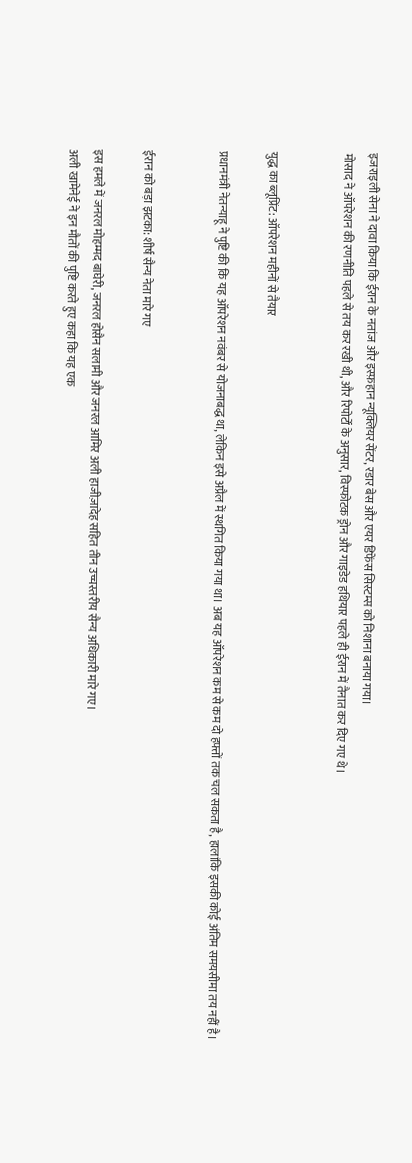इजराइली सेना ने दावा किया कि ईरान के नतांज और इस्फ़हान न्यूक्लियर सेंटर, रडार बेस और एयर डिफेंस सिस्टम्स को निशाना बनाया गया।
मोसाद ने ऑपरेशन की रणनीति पहले से तय कर रखी थी, और रिपोर्टों के अनुसार, विस्फोटक ड्रोन और गाइडेड हथियार पहले ही ईरान में तैनात कर दिए गए थे।


युद्ध का ब्लूप्रिंट: ऑपरेशन महीनों से तैयार

प्रधानमंत्री नेतन्याहू ने पुष्टि की कि यह ऑपरेशन नवंबर से योजनाबद्ध था, लेकिन इसे अप्रैल में स्थगित किया गया था। अब यह ऑपरेशन कम से कम दो हफ्तों तक चल सकता है, हालांकि इसकी कोई अंतिम समयसीमा तय नहीं है।


ईरान को बड़ा झटका: शीर्ष सैन्य नेता मारे गए

इस हमले में जनरल मोहम्मद बाघेरी, जनरल होसैन सलामी और जनरल आमिर अली हाजीज़ादेह सहित तीन उच्चस्तरीय सैन्य अधिकारी मारे गए।
अली खामेनेई ने इन मौतों की पुष्टि करते हुए कहा कि यह एक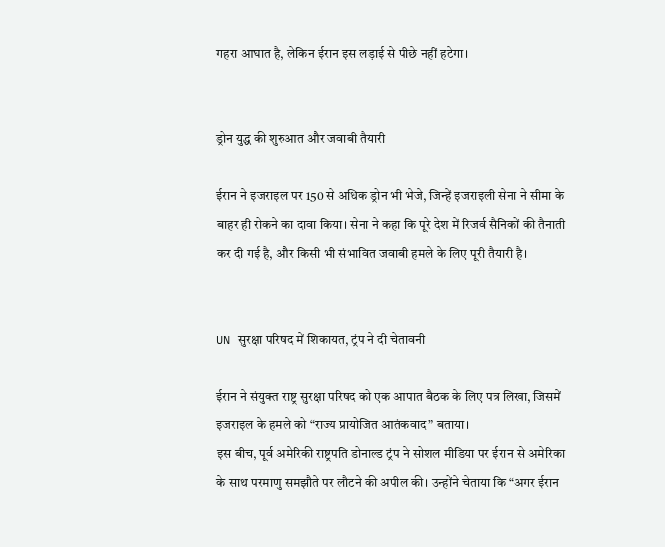गहरा आघात है, लेकिन ईरान इस लड़ाई से पीछे नहीं हटेगा।


ड्रोन युद्ध की शुरुआत और जवाबी तैयारी

ईरान ने इजराइल पर 150 से अधिक ड्रोन भी भेजे, जिन्हें इजराइली सेना ने सीमा के बाहर ही रोकने का दावा किया। सेना ने कहा कि पूरे देश में रिजर्व सैनिकों की तैनाती कर दी गई है, और किसी भी संभावित जवाबी हमले के लिए पूरी तैयारी है।


UN सुरक्षा परिषद में शिकायत, ट्रंप ने दी चेतावनी

ईरान ने संयुक्त राष्ट्र सुरक्षा परिषद को एक आपात बैठक के लिए पत्र लिखा, जिसमें इजराइल के हमले को “राज्य प्रायोजित आतंकवाद” बताया।
इस बीच, पूर्व अमेरिकी राष्ट्रपति डोनाल्ड ट्रंप ने सोशल मीडिया पर ईरान से अमेरिका के साथ परमाणु समझौते पर लौटने की अपील की। उन्होंने चेताया कि “अगर ईरान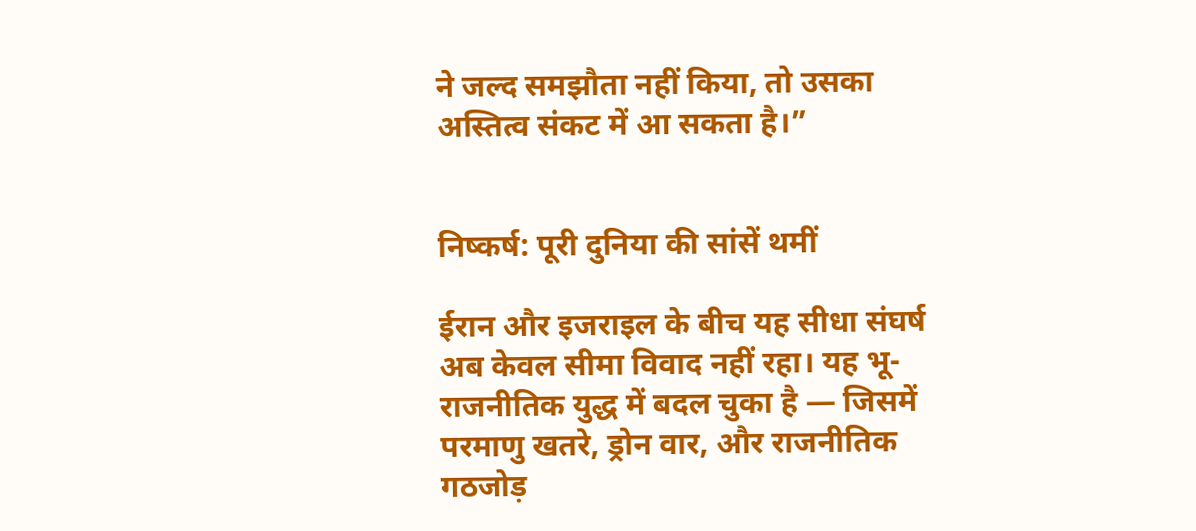ने जल्द समझौता नहीं किया, तो उसका अस्तित्व संकट में आ सकता है।”


निष्कर्ष: पूरी दुनिया की सांसें थमीं

ईरान और इजराइल के बीच यह सीधा संघर्ष अब केवल सीमा विवाद नहीं रहा। यह भू-राजनीतिक युद्ध में बदल चुका है — जिसमें परमाणु खतरे, ड्रोन वार, और राजनीतिक गठजोड़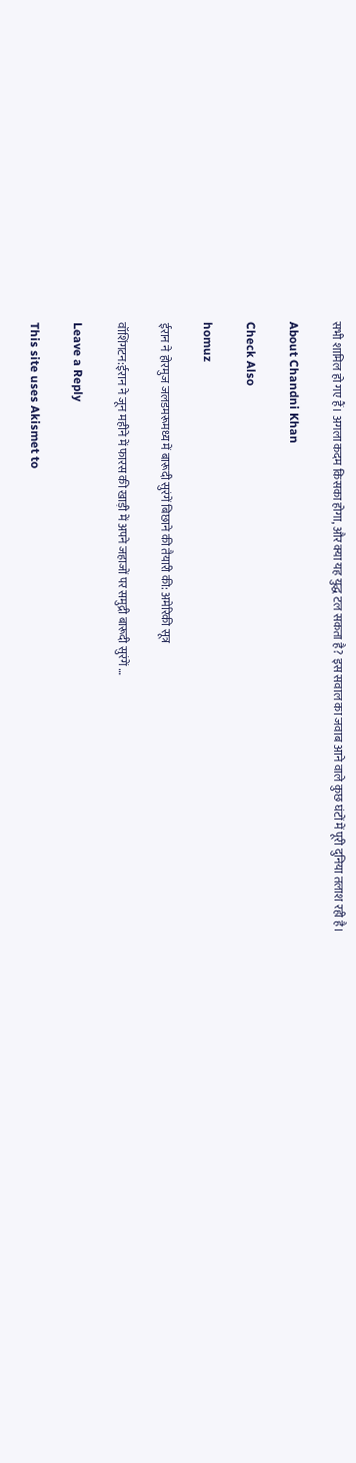सभी शामिल हो गए हैं। अगला कदम किसका होगा, और क्या यह युद्ध टल सकता है? इस सवाल का जवाब आने वाले कुछ घंटों में पूरी दुनिया तलाश रही है।

About Chandni Khan

Check Also

homuz

ईरान ने होरमुज जलडमरूमध्य में बारूदी सुरंगें बिछाने की तैयारी की: अमेरिकी सूत्र

वॉशिंगटन:ईरान ने जून महीने में फारस की खाड़ी में अपने जहाजों पर समुद्री बारूदी सुरंगें …

Leave a Reply

This site uses Akismet to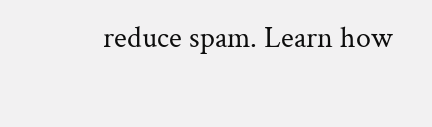reduce spam. Learn how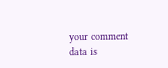your comment data is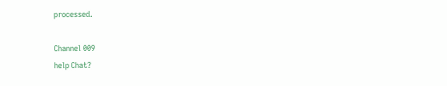processed.

Channel 009
help Chat?